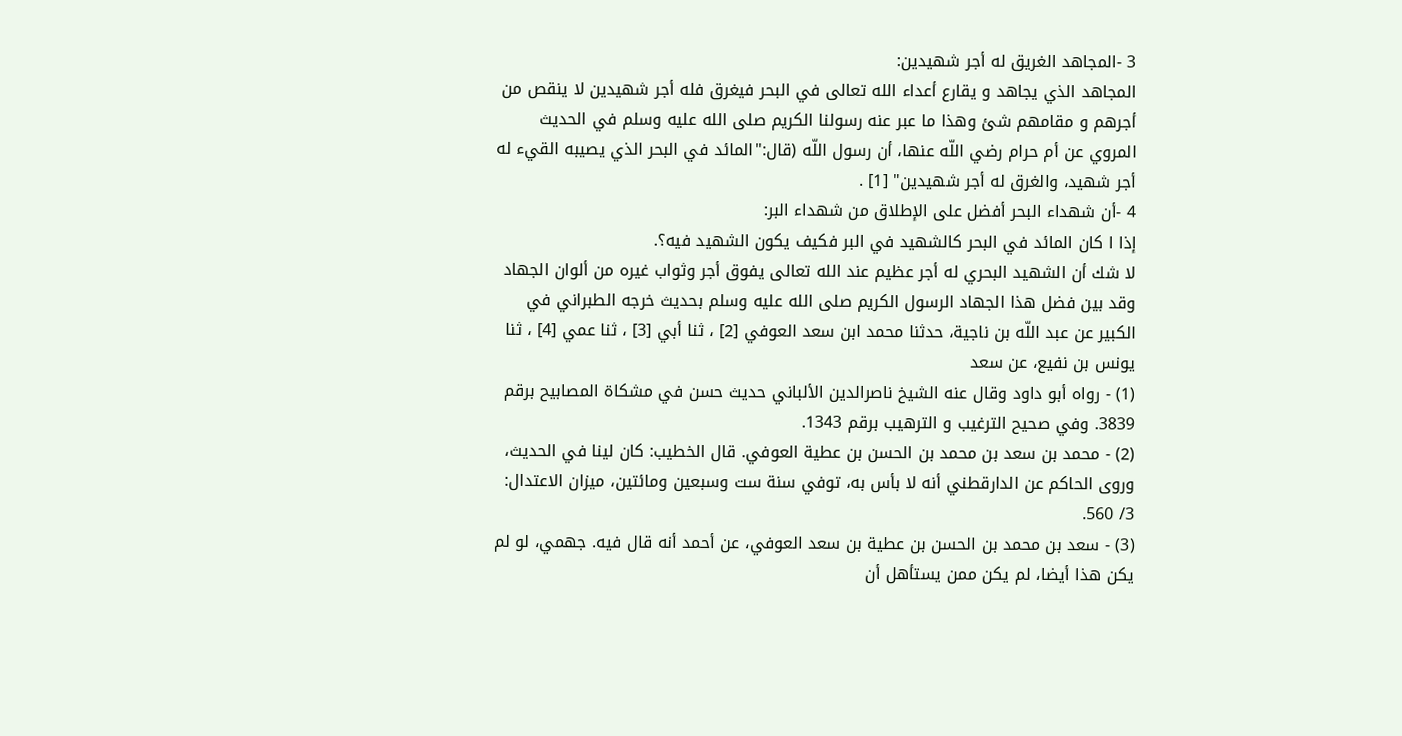3 -المجاهد الغريق له أجر شهيدين:
المجاهد الذي يجاهد و يقارع أعداء الله تعالى في البحر فيغرق فله أجر شهيدين لا ينقص من أجرهم و مقامهم شئ وهذا ما عبر عنه رسولنا الكريم صلى الله عليه وسلم في الحديث المروي عن أم حرام رضي اللّه عنها، أن رسول اللّه (قال:"المائد في البحر الذي يصيبه القيء له أجر شهيد، والغرق له أجر شهيدين" [1] .
4 -أن شهداء البحر أفضل على الإطلاق من شهداء البر:
إذا ا كان المائد في البحر كالشهيد في البر فكيف يكون الشهيد فيه؟.
لا شك أن الشهيد البحري له أجر عظيم عند الله تعالى يفوق أجر وثواب غيره من ألوان الجهاد وقد بين فضل هذا الجهاد الرسول الكريم صلى الله عليه وسلم بحديث خرجه الطبراني في الكبير عن عبد اللّه بن ناجية، حدثنا محمد ابن سعد العوفي [2] ، ثنا أبي [3] ، ثنا عمي [4] ، ثنا يونس بن نفيع، عن سعد
(1) - رواه أبو داود وقال عنه الشيخ ناصرالدين الألباني حديث حسن في مشكاة المصابيح برقم 3839. وفي صحيح الترغيب و الترهيب برقم 1343.
(2) - محمد بن سعد بن محمد بن الحسن بن عطية العوفي. قال الخطيب: كان لينا في الحديث، وروى الحاكم عن الدارقطني أنه لا بأس به، توفي سنة ست وسبعين ومائتين، ميزان الاعتدال: 3/ 560.
(3) - سعد بن محمد بن الحسن بن عطية بن سعد العوفي، عن أحمد أنه قال فيه. جهمي، لو لم يكن هذا أيضا، لم يكن ممن يستأهل أن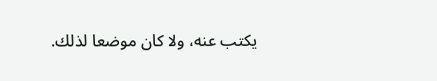يكتب عنه، ولا كان موضعا لذلك.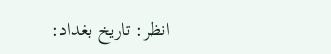انظر: تاريخ بغداد: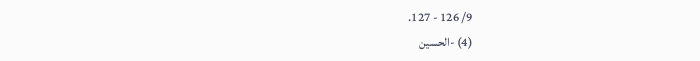9/ 126 - 127.
(4) -الحسين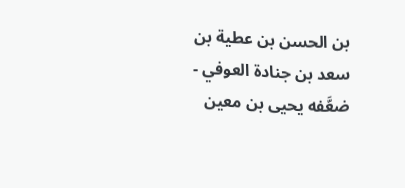بن الحسن بن عطية بن سعد بن جنادة العوفي - ضعَّفه يحيى بن معين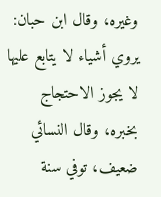وغيره، وقال ابن حبان: يروي أشياء لا يتابع عليها لا يجوز الاحتجاج بخبره، وقال النسائي ضعيف، توفي سنة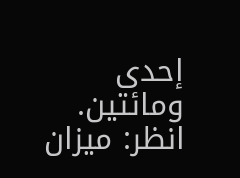إحدى ومائتين. انظر: ميزان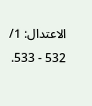الاعتدال: 1/ 532 - 533.